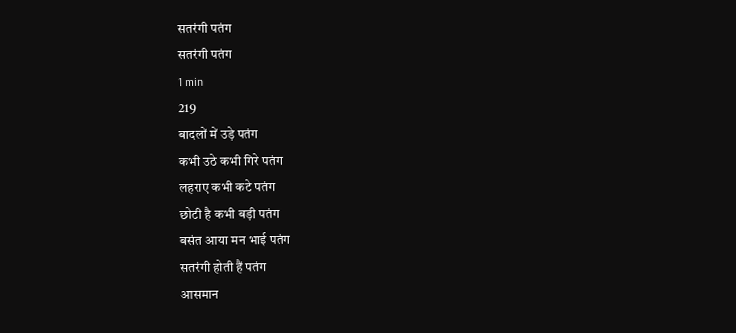सतरंगी पतंग
सतरंगी पतंग
1 min
219
बादलों में उड़े पतंग
कभी उठे कभी गिरे पतंग
लहराए कभी कटे पतंग
छोटी है कभी बड़ी पतंग
बसंत आया मन भाई पतंग
सतरंगी होती हैं पतंग
आसमान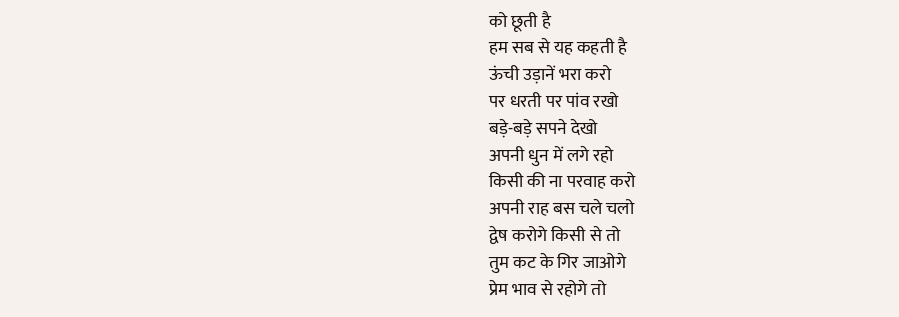को छूती है
हम सब से यह कहती है
ऊंची उड़ानें भरा करो
पर धरती पर पांव रखो
बड़े-बड़े सपने देखो
अपनी धुन में लगे रहो
किसी की ना परवाह करो
अपनी राह बस चले चलो
द्वेष करोगे किसी से तो
तुम कट के गिर जाओगे
प्रेम भाव से रहोगे तो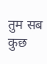तुम सब कुछ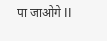पा जाओगे II